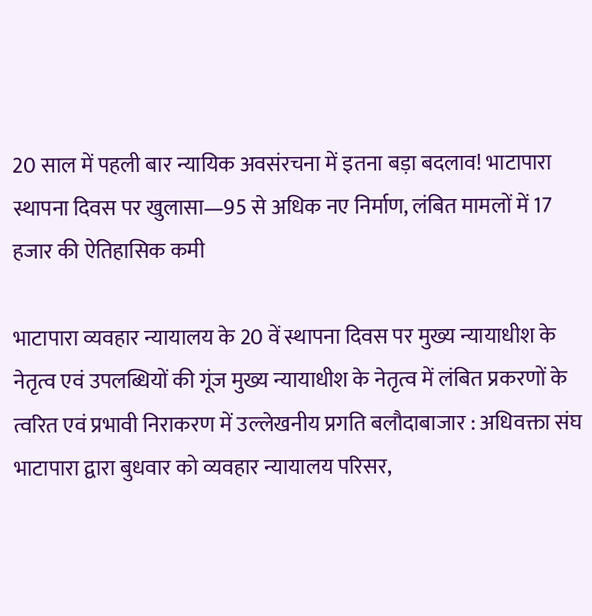20 साल में पहली बार न्यायिक अवसंरचना में इतना बड़ा बदलाव! भाटापारा स्थापना दिवस पर खुलासा—95 से अधिक नए निर्माण, लंबित मामलों में 17 हजार की ऐतिहासिक कमी

भाटापारा व्यवहार न्यायालय के 20 वें स्थापना दिवस पर मुख्य न्यायाधीश के नेतृत्व एवं उपलब्धियों की गूंज मुख्य न्यायाधीश के नेतृत्व में लंबित प्रकरणों के त्वरित एवं प्रभावी निराकरण में उल्लेखनीय प्रगति बलौदाबाजार : अधिवक्ता संघ भाटापारा द्वारा बुधवार को व्यवहार न्यायालय परिसर,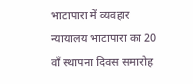भाटापारा में व्यवहार न्यायालय भाटापारा का 20 वाँ स्थापना दिवस समारोह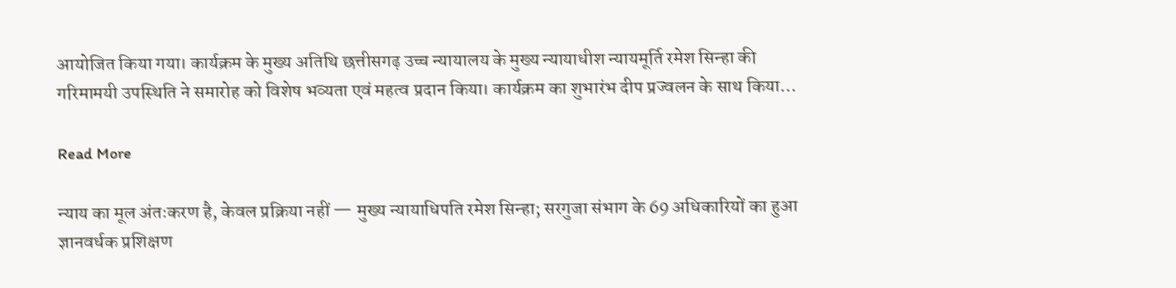आयोजित किया गया। कार्यक्रम के मुख्य अतिथि छत्तीसगढ़ उच्च न्यायालय के मुख्य न्यायाधीश न्यायमूर्ति रमेश सिन्हा की गरिमामयी उपस्थिति ने समारोह को विशेष भव्यता एवं महत्व प्रदान किया। कार्यक्रम का शुभारंभ दीप प्रज्वलन के साथ किया…

Read More

न्याय का मूल अंतःकरण है, केवल प्रक्रिया नहीं — मुख्य न्यायाधिपति रमेश सिन्हा; सरगुजा संभाग के 69 अधिकारियों का हुआ ज्ञानवर्धक प्रशिक्षण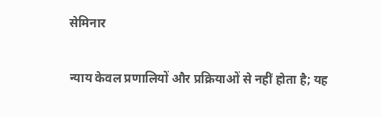सेमिनार

न्याय केवल प्रणालियों और प्रक्रियाओं से नहीं होता है; यह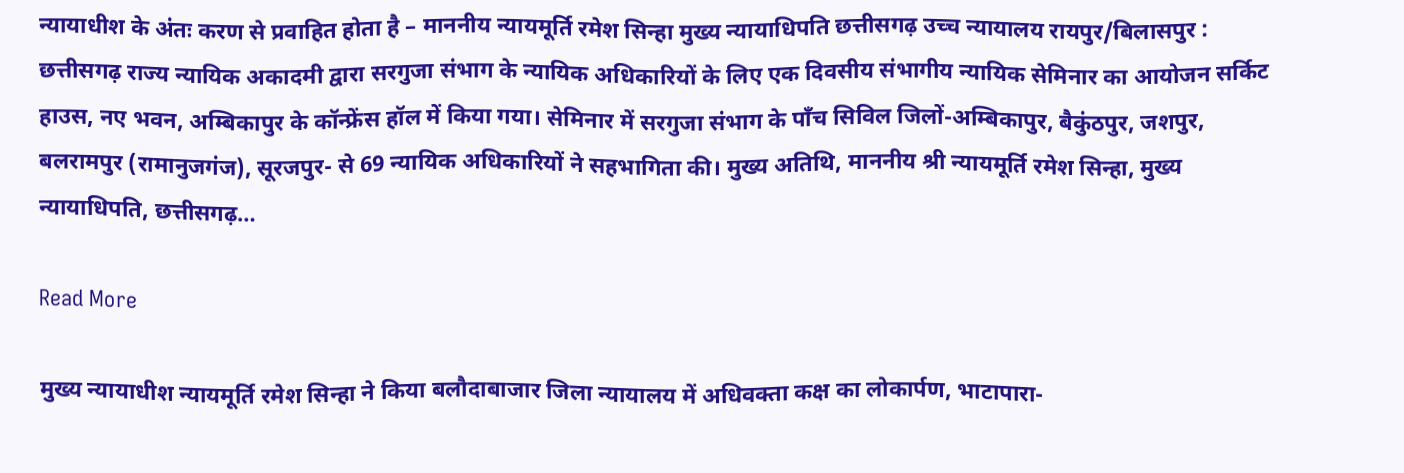न्यायाधीश के अंतः करण से प्रवाहित होता है – माननीय न्यायमूर्ति रमेश सिन्हा मुख्य न्यायाधिपति छत्तीसगढ़ उच्च न्यायालय रायपुर/बिलासपुर : छत्तीसगढ़ राज्य न्यायिक अकादमी द्वारा सरगुजा संभाग के न्यायिक अधिकारियों के लिए एक दिवसीय संभागीय न्यायिक सेमिनार का आयोजन सर्किट हाउस, नए भवन, अम्बिकापुर के कॉन्फ्रेंस हॉल में किया गया। सेमिनार में सरगुजा संभाग के पाँच सिविल जिलों-अम्बिकापुर, बैकुंठपुर, जशपुर, बलरामपुर (रामानुजगंज), सूरजपुर- से 69 न्यायिक अधिकारियों ने सहभागिता की। मुख्य अतिथि, माननीय श्री न्यायमूर्ति रमेश सिन्हा, मुख्य न्यायाधिपति, छत्तीसगढ़…

Read More

मुख्य न्यायाधीश न्यायमूर्ति रमेश सिन्हा ने किया बलौदाबाजार जिला न्यायालय में अधिवक्ता कक्ष का लोकार्पण, भाटापारा-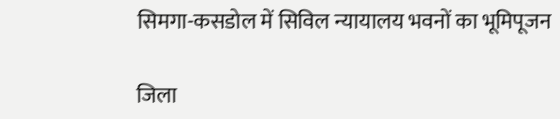सिमगा-कसडोल में सिविल न्यायालय भवनों का भूमिपूजन

जिला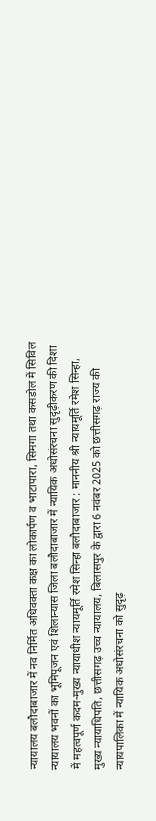न्यायालय बलौदाबाजार में नव निर्मित अधिवक्ता कक्ष का लोकार्पण व भाटापारा, सिमगा तथा कसडोल में सिविल न्यायालय भवनों का भूमिपूजन एवं शिलान्यास जिला बलौदाबाजार में न्यायिक अधोसंरचना सुदृढ़ीकरण की दिशा में महत्वपूर्ण कदम-मुख्य न्यायाधीश न्यायमूर्ति रमेश सिन्हा बलौदाबाजार : माननीय श्री न्यायमूर्ति रमेश सिन्हा, मुख्य न्यायाधिपति, छत्तीसगढ़ उच्च न्यायालय, बिलासपुर के द्वारा 6 नवंबर 2025 को छत्तीसगढ़ राज्य की न्यायपालिका में न्यायिक अधोसंरचना को सुदृढ़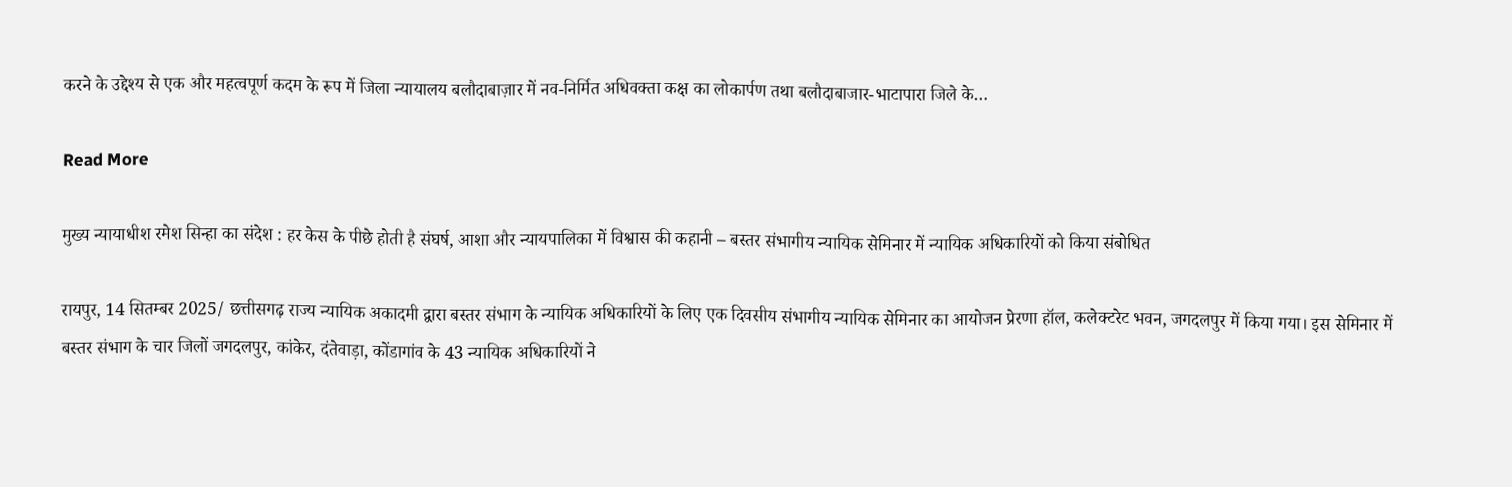करने के उद्देश्य से एक और महत्वपूर्ण कदम के रूप में जिला न्यायालय बलौदाबाज़ार में नव-निर्मित अधिवक्ता कक्ष का लोकार्पण तथा बलौदाबाजार-भाटापारा जिले के…

Read More

मुख्य न्यायाधीश रमेश सिन्हा का संदेश : हर केस के पीछे होती है संघर्ष, आशा और न्यायपालिका में विश्वास की कहानी – बस्तर संभागीय न्यायिक सेमिनार में न्यायिक अधिकारियों को किया संबोधित

रायपुर, 14 सितम्बर 2025/ छत्तीसगढ़ राज्य न्यायिक अकादमी द्वारा बस्तर संभाग के न्यायिक अधिकारियों के लिए एक दिवसीय संभागीय न्यायिक सेमिनार का आयोजन प्रेरणा हॉल, कलेक्टरेट भवन, जगदलपुर में किया गया। इस सेमिनार में बस्तर संभाग के चार जिलों जगदलपुर, कांकेर, दंतेवाड़ा, कोंडागांव के 43 न्यायिक अधिकारियों ने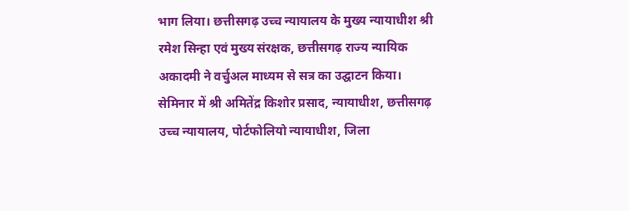भाग लिया। छत्तीसगढ़ उच्च न्यायालय के मुख्य न्यायाधीश श्री रमेश सिन्हा एवं मुख्य संरक्षक, छत्तीसगढ़ राज्य न्यायिक अकादमी ने वर्चुअल माध्यम से सत्र का उद्घाटन किया। सेमिनार में श्री अमितेंद्र किशोर प्रसाद, न्यायाधीश, छत्तीसगढ़ उच्च न्यायालय, पोर्टफोलियो न्यायाधीश, जिला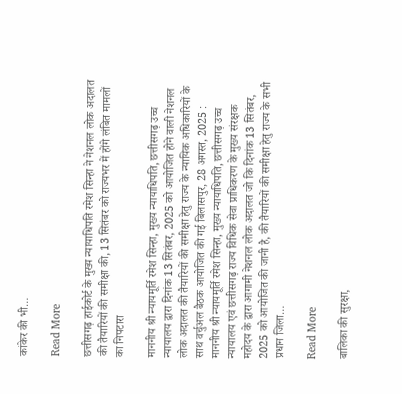कांकेर की भी…

Read More

छत्तीसगढ़ हाईकोर्ट के मुख्य न्यायाधिपति रमेश सिन्हा ने नेशनल लोक अदालत की तैयारियों की समीक्षा की, 13 सितंबर को राज्यभर में होंगे लंबित मामलों का निपटारा

माननीय श्री न्यायमूर्ति रमेश सिन्हा, मुख्य न्यायाधिपति, छत्तीसगढ़ उच्च न्यायालय द्वारा दिनांक 13 सितंबर, 2025 को आयोजित होने वाली नेशनल लोक अदालत की तैयारियों की समीक्षा हेतु राज्य के न्यायिक अधिकारियों के साथ वर्चुअल बैठक आयोजित की गई बिलासपुर, 28 अगस्त, 2025 : माननीय श्री न्यायमूर्ति रमेश सिन्हा, मुख्य न्यायाधिपति, छत्तीसगढ़ उच्च न्यायालय एवं छत्तीसगढ़ राज्य विधिक सेवा प्राधिकरण के मुख्य संरक्षक महोदय के द्वारा आगामी नेशनल लोक अदालत जो कि दिनांक 13 सितंबर, 2025 को आयोजित की जानी है, की तैयारियों की समीक्षा हेतु राज्य के सभी प्रधान जिला…

Read More

बालिका की सुरक्षा,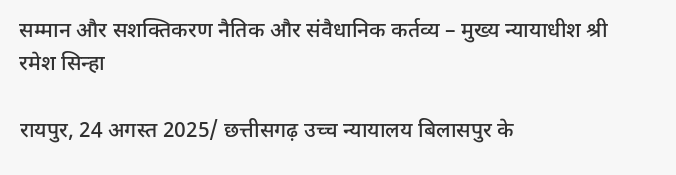सम्मान और सशक्तिकरण नैतिक और संवैधानिक कर्तव्य – मुख्य न्यायाधीश श्री रमेश सिन्हा

रायपुर, 24 अगस्त 2025/ छत्तीसगढ़ उच्च न्यायालय बिलासपुर के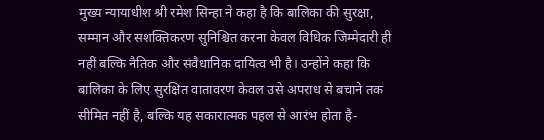मुख्य न्यायाधीश श्री रमेश सिन्हा ने कहा है कि बालिका की सुरक्षा, सम्मान और सशक्तिकरण सुनिश्चित करना केवल विधिक जिम्मेदारी ही नहीं बल्कि नैतिक और संवैधानिक दायित्व भी है। उन्होंने कहा कि बालिका के लिए सुरक्षित वातावरण केवल उसे अपराध से बचाने तक सीमित नहीं है, बल्कि यह सकारात्मक पहल से आरंभ होता है-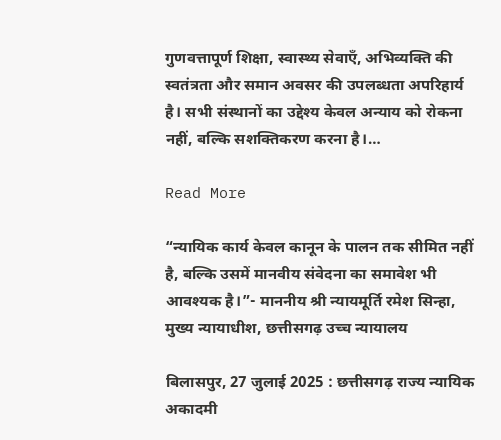गुणवत्तापूर्ण शिक्षा, स्वास्थ्य सेवाएँ, अभिव्यक्ति की स्वतंत्रता और समान अवसर की उपलब्धता अपरिहार्य है। सभी संस्थानों का उद्देश्य केवल अन्याय को रोकना नहीं, बल्कि सशक्तिकरण करना है।…

Read More

“न्यायिक कार्य केवल कानून के पालन तक सीमित नहीं है, बल्कि उसमें मानवीय संवेदना का समावेश भी आवश्यक है।”- माननीय श्री न्यायमूर्ति रमेश सिन्हा, मुख्य न्यायाधीश, छत्तीसगढ़ उच्च न्यायालय

बिलासपुर, 27 जुलाई 2025 : छत्तीसगढ़ राज्य न्यायिक अकादमी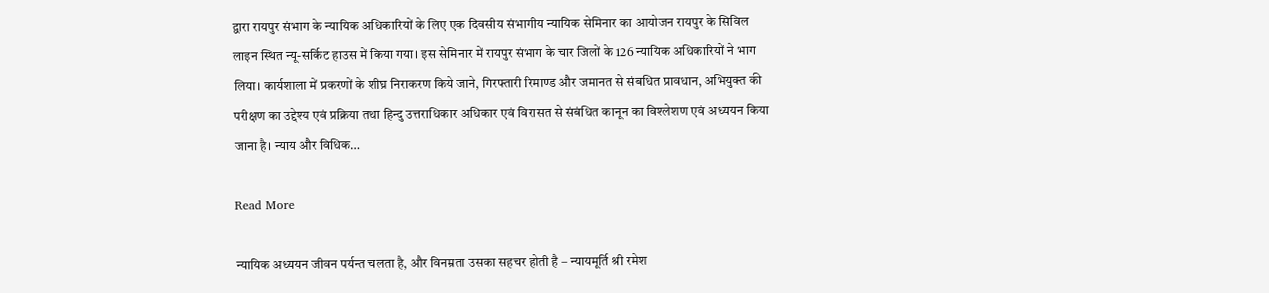द्वारा रायपुर संभाग के न्यायिक अधिकारियों के लिए एक दिवसीय संभागीय न्यायिक सेमिनार का आयोजन रायपुर के सिविल लाइन स्थित न्यू-सर्किट हाउस में किया गया। इस सेमिनार में रायपुर संभाग के चार जिलों के 126 न्यायिक अधिकारियों ने भाग लिया। कार्यशाला में प्रकरणों के शीघ्र निराकरण किये जाने, गिरफ्तारी रिमाण्ड और जमानत से संबधित प्रावधान, अभियुक्त की परीक्षण का उद्देश्य एवं प्रक्रिया तथा हिन्दु उत्तराधिकार अधिकार एवं विरासत से संबंधित कानून का विश्लेशण एवं अध्ययन किया जाना है। न्याय और विधिक…

Read More

न्यायिक अध्ययन जीवन पर्यन्त चलता है, और विनम्रता उसका सहचर होती है – न्यायमूर्ति श्री रमेश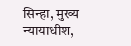सिन्हा, मुख्य न्यायाधीश,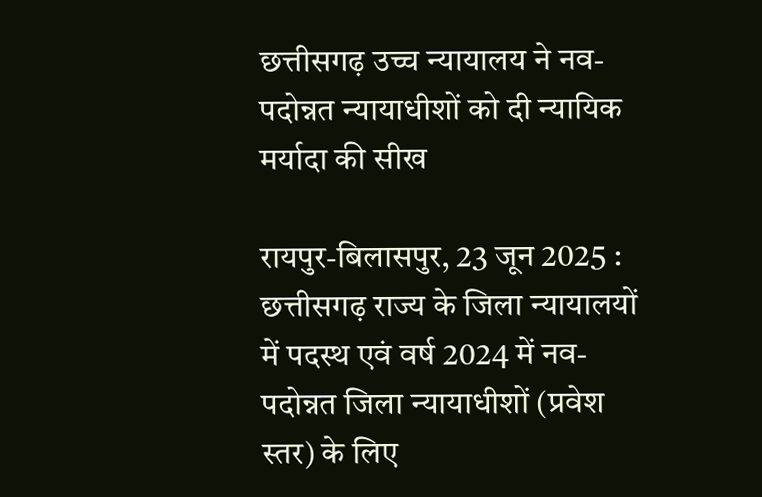छत्तीसगढ़ उच्च न्यायालय ने नव-पदोन्नत न्यायाधीशों को दी न्यायिक मर्यादा की सीख

रायपुर-बिलासपुर, 23 जून 2025 : छत्तीसगढ़ राज्य के जिला न्यायालयों में पदस्थ एवं वर्ष 2024 में नव- पदोन्नत जिला न्यायाधीशों (प्रवेश स्तर) के लिए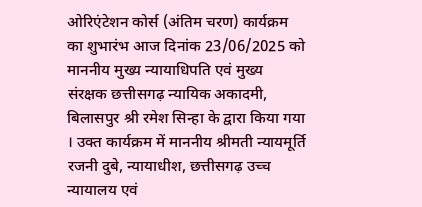ओरिएंटेशन कोर्स (अंतिम चरण) कार्यक्रम का शुभारंभ आज दिनांक 23/06/2025 को माननीय मुख्य न्यायाधिपति एवं मुख्य संरक्षक छत्तीसगढ़ न्यायिक अकादमी, बिलासपुर श्री रमेश सिन्हा के द्वारा किया गया । उक्त कार्यक्रम में माननीय श्रीमती न्यायमूर्ति रजनी दुबे, न्यायाधीश, छत्तीसगढ़ उच्च न्यायालय एवं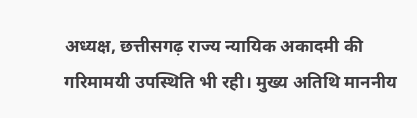अध्यक्ष, छत्तीसगढ़ राज्य न्यायिक अकादमी की गरिमामयी उपस्थिति भी रही। मुख्य अतिथि माननीय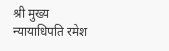श्री मुख्य न्यायाधिपति रमेश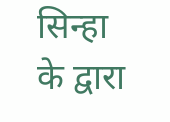सिन्हा के द्वारा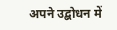अपने उद्बोधन में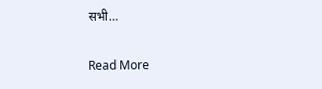सभी…

Read More